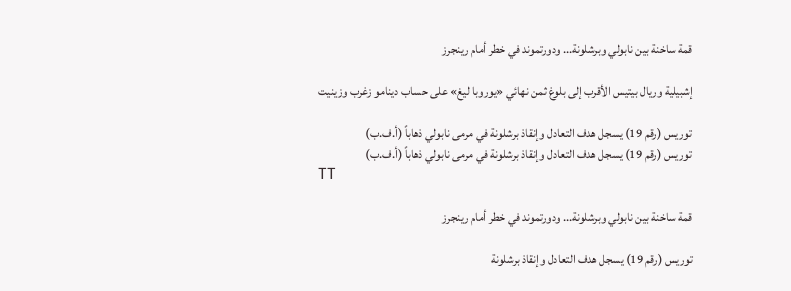قمة ساخنة بين نابولي وبرشلونة... ودورتموند في خطر أمام رينجرز

إشبيلية وريال بيتيس الأقرب إلى بلوغ ثمن نهائي «يوروبا ليغ» على حساب دينامو زغرب وزينيت

توريس (رقم 19) يسجل هدف التعادل وإنقاذ برشلونة في مرمى نابولي ذهاباً (أ.ف.ب)
توريس (رقم 19) يسجل هدف التعادل وإنقاذ برشلونة في مرمى نابولي ذهاباً (أ.ف.ب)
TT

قمة ساخنة بين نابولي وبرشلونة... ودورتموند في خطر أمام رينجرز

توريس (رقم 19) يسجل هدف التعادل وإنقاذ برشلونة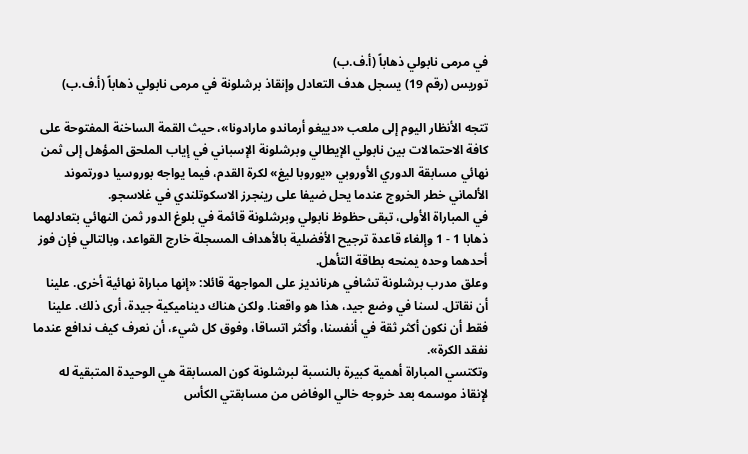في مرمى نابولي ذهاباً (أ.ف.ب)
توريس (رقم 19) يسجل هدف التعادل وإنقاذ برشلونة في مرمى نابولي ذهاباً (أ.ف.ب)

تتجه الأنظار اليوم إلى ملعب «دييغو أرماندو مارادونا»، حيث القمة الساخنة المفتوحة على كافة الاحتمالات بين نابولي الإيطالي وبرشلونة الإسباني في إياب الملحق المؤهل إلى ثمن نهائي مسابقة الدوري الأوروبي «يوروبا ليغ» لكرة القدم، فيما يواجه بوروسيا دورتموند الألماني خطر الخروج عندما يحل ضيفا على رينجرز الاسكوتلندي في غلاسجو.
في المباراة الأولى، تبقى حظوظ نابولي وبرشلونة قائمة في بلوغ الدور ثمن النهائي بتعادلهما ذهابا 1 - 1 وإلغاء قاعدة ترجيح الأفضلية بالأهداف المسجلة خارج القواعد، وبالتالي فإن فوز أحدهما وحده يمنحه بطاقة التأهل.
وعلق مدرب برشلونة تشافي هرنانديز على المواجهة قائلا: «إنها مباراة نهائية أخرى. علينا أن نقاتل. لسنا في وضع جيد، هذا هو واقعنا. ولكن هناك ديناميكية جيدة، أرى ذلك. علينا فقط أن نكون أكثر ثقة في أنفسنا، وأكثر اتساقا، وفوق كل شيء، أن نعرف كيف ندافع عندما نفقد الكرة».
وتكتسي المباراة أهمية كبيرة بالنسبة لبرشلونة كون المسابقة هي الوحيدة المتبقية له لإنقاذ موسمه بعد خروجه خالي الوفاض من مسابقتي الكأس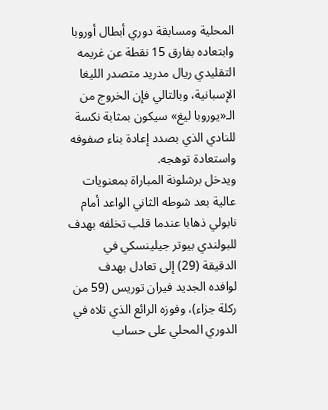المحلية ومسابقة دوري أبطال أوروبا وابتعاده بفارق 15 نقطة عن غريمه التقليدي ريال مدريد متصدر الليغا الإسبانية، وبالتالي فإن الخروج من الـ«يوروبا ليغ» سيكون بمثابة نكسة للنادي الذي بصدد إعادة بناء صفوفه واستعادة توهجه.
ويدخل برشلونة المباراة بمعنويات عالية بعد شوطه الثاني الواعد أمام نابولي ذهابا عندما قلب تخلفه بهدف للبولندي بيوتر جيلينسكي في الدقيقة (29) إلى تعادل بهدف لوافده الجديد فيران توريس (59 من ركلة جزاء)، وفوزه الرائع الذي تلاه في الدوري المحلي على حساب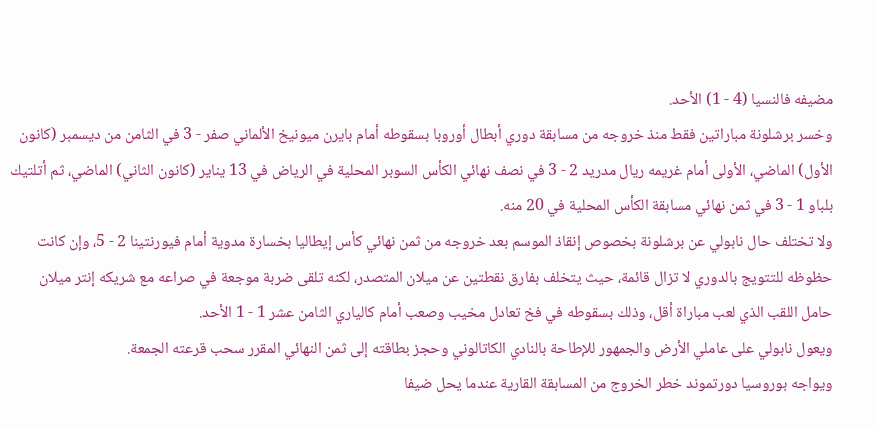مضيفه فالنسيا (4 - 1) الأحد.
وخسر برشلونة مباراتين فقط منذ خروجه من مسابقة دوري أبطال أوروبا بسقوطه أمام بايرن ميونيخ الألماني صفر - 3 في الثامن من ديسمبر (كانون الأول) الماضي، الأولى أمام غريمه ريال مدريد 2 - 3 في نصف نهائي الكأس السوبر المحلية في الرياض في 13 يناير (كانون الثاني) الماضي، ثم أتلتيك بلباو 1 - 3 في ثمن نهائي مسابقة الكأس المحلية في 20 منه.
ولا تختلف حال نابولي عن برشلونة بخصوص إنقاذ الموسم بعد خروجه من ثمن نهائي كأس إيطاليا بخسارة مدوية أمام فيورنتينا 2 - 5، وإن كانت حظوظه للتتويج بالدوري لا تزال قائمة، حيث يتخلف بفارق نقطتين عن ميلان المتصدر، لكنه تلقى ضربة موجعة في صراعه مع شريكه إنتر ميلان حامل اللقب الذي لعب مباراة أقل، وذلك بسقوطه في فخ تعادل مخيب وصعب أمام كالياري الثامن عشر 1 - 1 الأحد.
ويعول نابولي على عاملي الأرض والجمهور للإطاحة بالنادي الكاتالوني وحجز بطاقته إلى ثمن النهائي المقرر سحب قرعته الجمعة.
ويواجه بوروسيا دورتموند خطر الخروج من المسابقة القارية عندما يحل ضيفا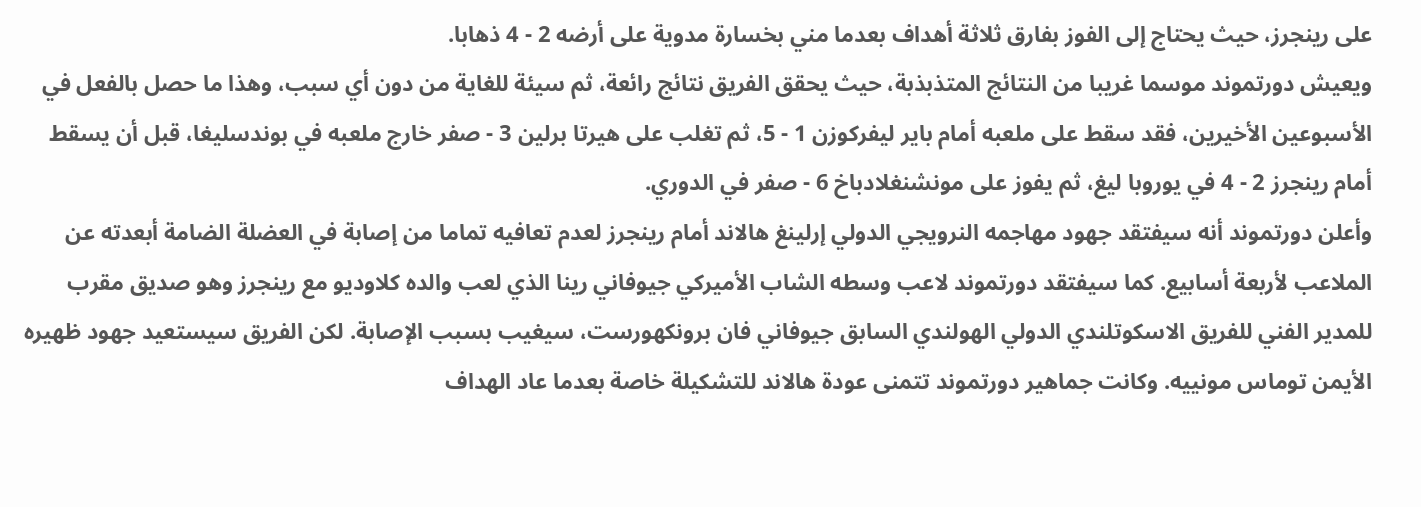على رينجرز، حيث يحتاج إلى الفوز بفارق ثلاثة أهداف بعدما مني بخسارة مدوية على أرضه 2 - 4 ذهابا.
ويعيش دورتموند موسما غريبا من النتائج المتذبذبة، حيث يحقق الفريق نتائج رائعة، ثم سيئة للغاية من دون أي سبب، وهذا ما حصل بالفعل في الأسبوعين الأخيرين، فقد سقط على ملعبه أمام باير ليفركوزن 1 - 5، ثم تغلب على هيرتا برلين 3 - صفر خارج ملعبه في بوندسليغا، قبل أن يسقط أمام رينجرز 2 - 4 في يوروبا ليغ، ثم يفوز على مونشنغلادباخ 6 - صفر في الدوري.
وأعلن دورتموند أنه سيفتقد جهود مهاجمه النرويجي الدولي إرلينغ هالاند أمام رينجرز لعدم تعافيه تماما من إصابة في العضلة الضامة أبعدته عن الملاعب لأربعة أسابيع. كما سيفتقد دورتموند لاعب وسطه الشاب الأميركي جيوفاني رينا الذي لعب والده كلاوديو مع رينجرز وهو صديق مقرب للمدير الفني للفريق الاسكوتلندي الدولي الهولندي السابق جيوفاني فان برونكهورست، سيغيب بسبب الإصابة. لكن الفريق سيستعيد جهود ظهيره الأيمن توماس مونييه. وكانت جماهير دورتموند تتمنى عودة هالاند للتشكيلة خاصة بعدما عاد الهداف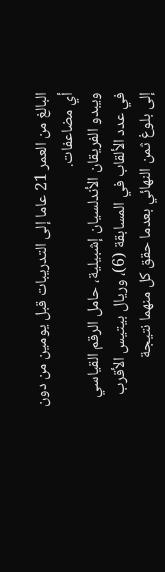البالغ من العمر 21 عاما إلى التدريبات قبل يومين من دون أي مضاعفات.
ويبدو الفريقان الأندلسيان إشبيلية، حامل الرقم القياسي في عدد الألقاب في المسابقة (6)، وريال بيتيس الأقرب إلى بلوغ ثمن النهائي بعدما حقق كل منهما نتيجة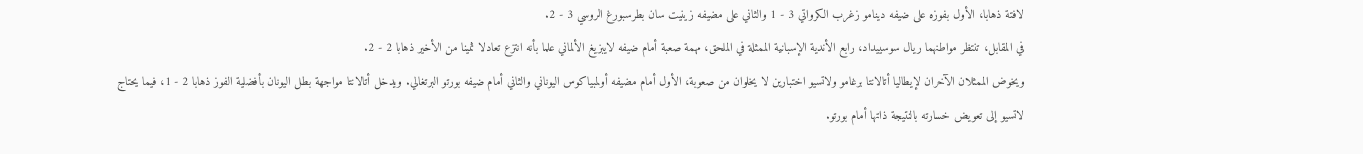لافتة ذهابا، الأول بفوزه على ضيفه دينامو زغرب الكرواتي 3 - 1 والثاني على مضيفه زينيت سان بطرسبورغ الروسي 3 - 2.
في المقابل، تنتظر مواطنهما ريال سوسييداد، رابع الأندية الإسبانية الممثلة في الملحق، مهمة صعبة أمام ضيفه لايبزيغ الألماني علما بأنه انتزع تعادلا ثمينا من الأخير ذهابا 2 - 2.
ويخوض الممثلان الآخران لإيطاليا أتالانتا برغامو ولاتسيو اختبارين لا يخلوان من صعوبة، الأول أمام مضيفه أولمبياكوس اليوناني والثاني أمام ضيفه بورتو البرتغالي. ويدخل أتالانتا مواجهة بطل اليونان بأفضلية الفوز ذهابا 2 - 1، فيما يحتاج لاتسيو إلى تعويض خسارته بالنتيجة ذاتها أمام بورتو.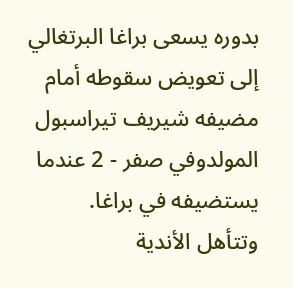بدوره يسعى براغا البرتغالي إلى تعويض سقوطه أمام مضيفه شيريف تيراسبول المولدوفي صفر - 2 عندما يستضيفه في براغا.
وتتأهل الأندية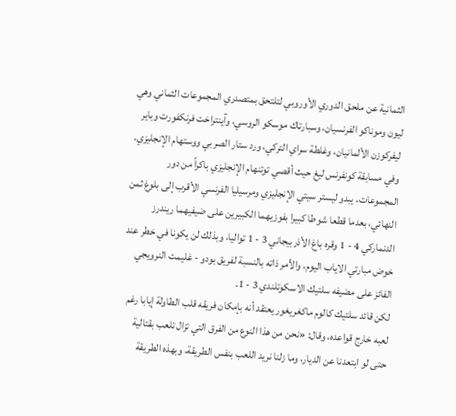الثمانية عن ملحق الدوري الأوروبي لتلتحق بمتصدري المجموعات الثماني وهي ليون وموناكو الفرنسيان، وسبارتاك موسكو الروسي، وآينتراخت فرنكفورت وباير ليفركوزن الألمانيان، وغلطة سراي التركي، ورد ستار الصربي ووستهام الإنجليزي.
وفي مسابقة كونفرنس ليغ حيث أقصي توتنهام الإنجليزي باكراً من دور المجموعات، يبدو ليستر سيتي الإنجليزي ومرسيليا الفرنسي الأقرب إلى بلوغ ثمن النهائي، بعدما قطعا شوطا كبيرا بفوزيهما الكبيرين على ضيفيهما ريندرز الدنماركي 4 - 1 وقره باغ الأذربيجاني 3 - 1 تواليا، وبذلك لن يكونا في خطر عند خوض مبارتي الاياب اليوم، والأمر ذاته بالنسبة لفريق بودو - غليمت النرويجي الفائز على مضيفه سلتيك الاسكوتلندي 3 - 1.
لكن قائد سلتيك كالوم ماكغريغور يعتقد أنه بإمكان فريقه قلب الطاولة إيابا رغم لعبه خارج قواعده، وقال: «نحن من هذا النوع من الفرق التي تزال تلعب بقتالية حتى لو ابتعدنا عن الديار، وما زلنا نريد اللعب بنفس الطريقة، وبهذه الطريقة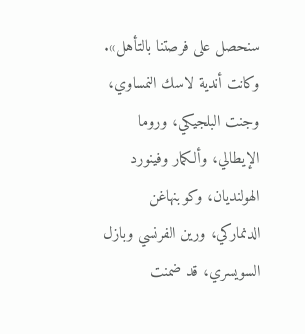سنحصل على فرصتنا بالتأهل».
وكانت أندية لاسك النمساوي، وجنت البلجيكي، وروما الإيطالي، وألكمار وفينورد الهولنديان، وكوبنهاغن الدنماركي، ورين الفرنسي وبازل السويسري، قد ضمنت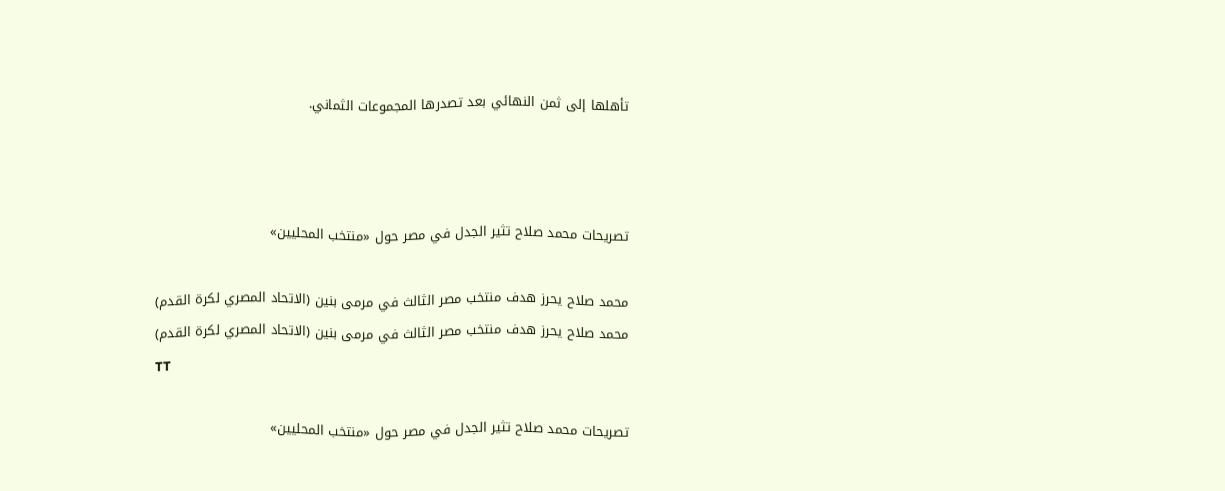تأهلها إلى ثمن النهائي بعد تصدرها المجموعات الثماني.



تصريحات محمد صلاح تثير الجدل في مصر حول «منتخب المحليين»

محمد صلاح يحرز هدف منتخب مصر الثالث في مرمى بنين (الاتحاد المصري لكرة القدم)
محمد صلاح يحرز هدف منتخب مصر الثالث في مرمى بنين (الاتحاد المصري لكرة القدم)
TT

تصريحات محمد صلاح تثير الجدل في مصر حول «منتخب المحليين»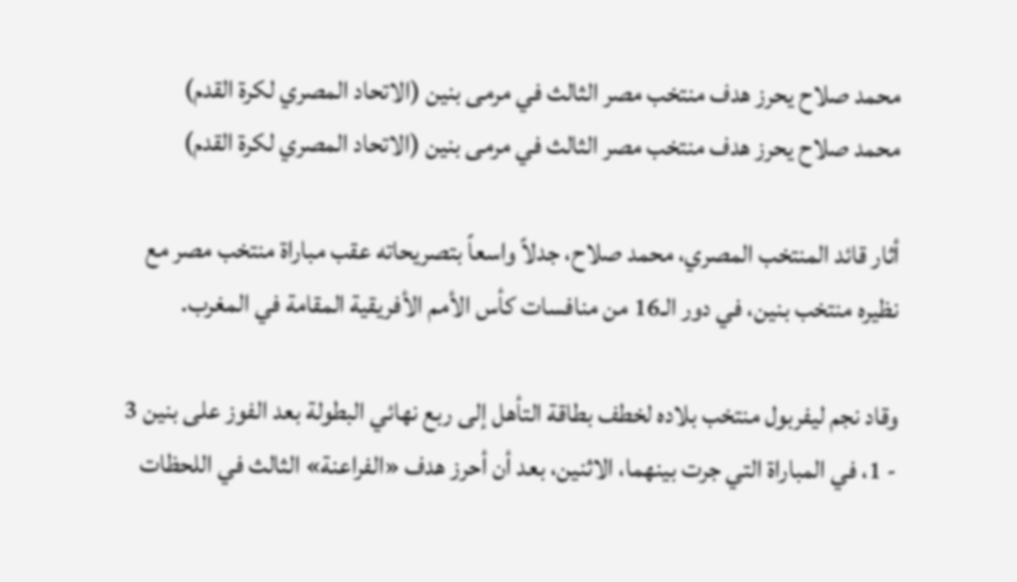محمد صلاح يحرز هدف منتخب مصر الثالث في مرمى بنين (الاتحاد المصري لكرة القدم)
محمد صلاح يحرز هدف منتخب مصر الثالث في مرمى بنين (الاتحاد المصري لكرة القدم)

أثار قائد المنتخب المصري، محمد صلاح، جدلاً واسعاً بتصريحاته عقب مباراة منتخب مصر مع نظيره منتخب بنين، في دور الـ16 من منافسات كأس الأمم الأفريقية المقامة في المغرب.

وقاد نجم ليفربول منتخب بلاده لخطف بطاقة التأهل إلى ربع نهائي البطولة بعد الفوز على بنين 3 - 1، في المباراة التي جرت بينهما، الاثنين، بعد أن أحرز هدف «الفراعنة» الثالث في اللحظات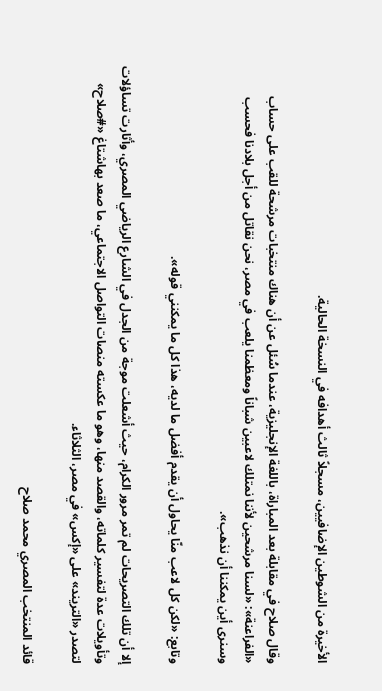الأخيرة من الشوطين الإضافيين، مسجلاً ثالث أهدافه في النسخة الحالية.

وقال صلاح في مقابلة بعد المباراة، باللغة الإنجليزية، عندما سُئل عن أن هناك منتخبات مرشحة للقب على حساب «الفراعنة»: «لسنا مرشحين لأننا نمتلك لاعبين شباناً ومعظمنا يلعب في مصر، نحن نقاتل من أجل بلادنا فحسب وسنرى أين يمكننا أن نذهب».

وتابع: «لكن كل لاعب منّا يحاول أن يقدم أفضل ما لديه، هذا كل ما يمكنني قوله».

إلا أن تلك التصريحات لم تمر مرور الكرام، حيث أشعلت موجة من الجدل في الشارع الرياضي المصري، وأثارت تساؤلات وتأويلات عدة لتفسير كلماته، والقصد منها، وهو ما عكسته منصات التواصل الاجتماعي، ما صعد بهاشتاغ «#صلاح» لتصدر «التريند» على «إكس» في مصر، الثلاثاء.

قائد المنتخب المصري محمد صلاح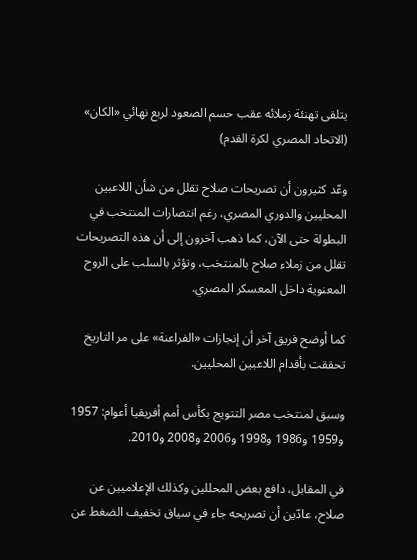يتلقى تهنئة زملائه عقب حسم الصعود لربع نهائي «الكان» (الاتحاد المصري لكرة القدم)

وعّد كثيرون أن تصريحات صلاح تقلل من شأن اللاعبين المحليين والدوري المصري، رغم انتصارات المنتخب في البطولة حتى الآن، كما ذهب آخرون إلى أن هذه التصريحات تقلل من زملاء صلاح بالمنتخب، وتؤثر بالسلب على الروح المعنوية داخل المعسكر المصري.

كما أوضح فريق آخر أن إنجازات «الفراعنة» على مر التاريخ تحققت بأقدام اللاعبين المحليين.

وسبق لمنتخب مصر التتويج بكأس أمم أفريقيا أعوام: 1957 و1959 و1986 و1998 و2006 و2008 و2010.

في المقابل، دافع بعض المحللين وكذلك الإعلاميين عن صلاح، عادّين أن تصريحه جاء في سياق تخفيف الضغط عن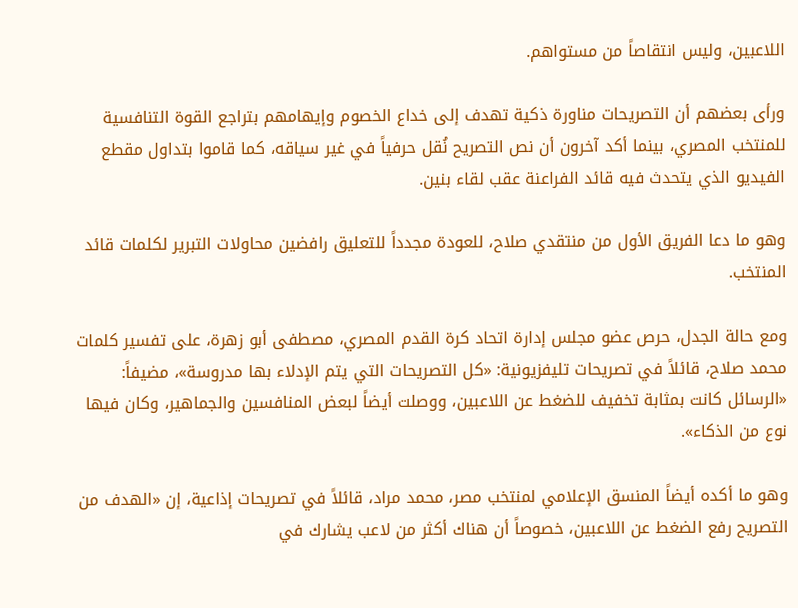اللاعبين، وليس انتقاصاً من مستواهم.

ورأى بعضهم أن التصريحات مناورة ذكية تهدف إلى خداع الخصوم وإيهامهم بتراجع القوة التنافسية للمنتخب المصري، بينما أكد آخرون أن نص التصريح نُقل حرفياً في غير سياقه، كما قاموا بتداول مقطع الفيديو الذي يتحدث فيه قائد الفراعنة عقب لقاء بنين.

وهو ما دعا الفريق الأول من منتقدي صلاح، للعودة مجدداً للتعليق رافضين محاولات التبرير لكلمات قائد المنتخب.

ومع حالة الجدل، حرص عضو مجلس إدارة اتحاد كرة القدم المصري، مصطفى أبو زهرة، على تفسير كلمات محمد صلاح، قائلاً في تصريحات تليفزيونية: «كل التصريحات التي يتم الإدلاء بها مدروسة»، مضيفاً: «الرسائل كانت بمثابة تخفيف للضغط عن اللاعبين، ووصلت أيضاً لبعض المنافسين والجماهير، وكان فيها نوع من الذكاء».

وهو ما أكده أيضاً المنسق الإعلامي لمنتخب مصر، محمد مراد، قائلاً في تصريحات إذاعية، إن «الهدف من التصريح رفع الضغط عن اللاعبين، خصوصاً أن هناك أكثر من لاعب يشارك في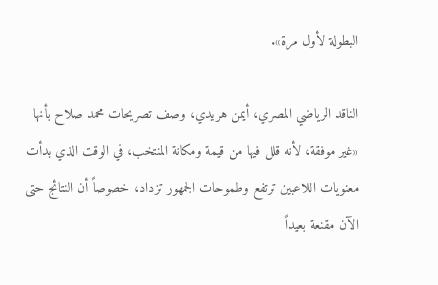البطولة لأول مرة».

الناقد الرياضي المصري، أيمن هريدي، وصف تصريحات محمد صلاح بأنها «غير موفقة، لأنه قلل فيها من قيمة ومكانة المنتخب، في الوقت الذي بدأت معنويات اللاعبين ترتفع وطموحات الجمهور تزداد، خصوصاً أن النتائج حتى الآن مقنعة بعيداً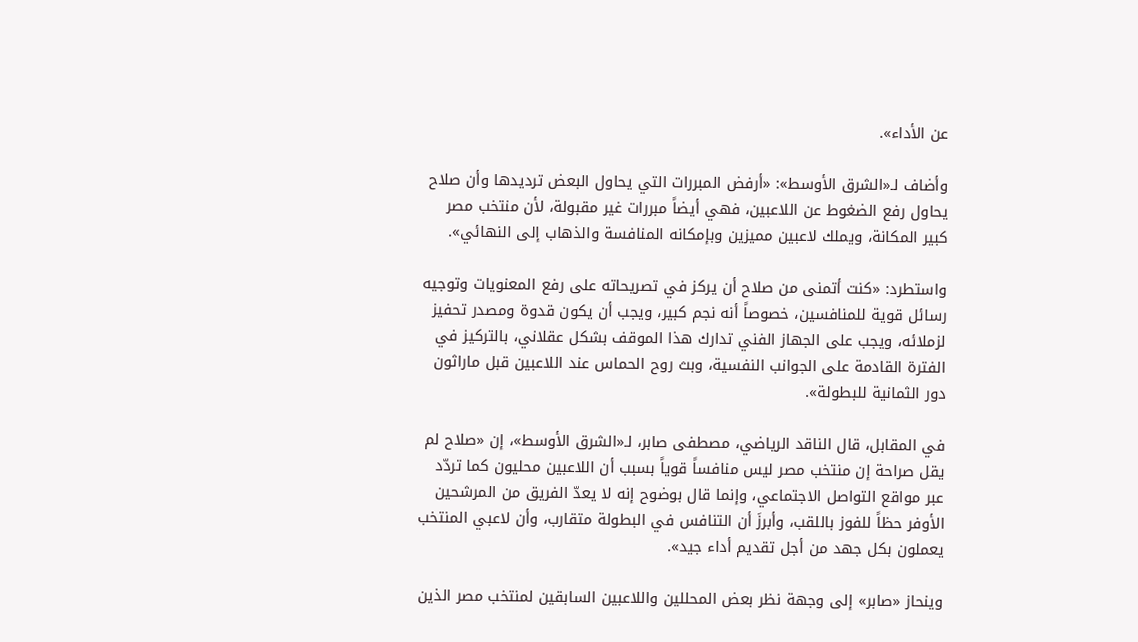عن الأداء».

وأضاف لـ«الشرق الأوسط»: «أرفض المبررات التي يحاول البعض ترديدها وأن صلاح يحاول رفع الضغوط عن اللاعبين، فهي أيضاً مبررات غير مقبولة، لأن منتخب مصر كبير المكانة، ويملك لاعبين مميزين وبإمكانه المنافسة والذهاب إلى النهائي».

واستطرد: «كنت أتمنى من صلاح أن يركز في تصريحاته على رفع المعنويات وتوجيه رسائل قوية للمنافسين، خصوصاً أنه نجم كبير، ويجب أن يكون قدوة ومصدر تحفيز لزملائه، ويجب على الجهاز الفني تدارك هذا الموقف بشكل عقلاني، بالتركيز في الفترة القادمة على الجوانب النفسية، وبث روح الحماس عند اللاعبين قبل ماراثون دور الثمانية للبطولة».

في المقابل، قال الناقد الرياضي، مصطفى صابر، لـ«الشرق الأوسط»، إن «صلاح لم يقل صراحة إن منتخب مصر ليس منافساً قوياً بسبب أن اللاعبين محليون كما تردّد عبر مواقع التواصل الاجتماعي، وإنما قال بوضوح إنه لا يعدّ الفريق من المرشحين الأوفر حظاً للفوز باللقب، وأبرزَ أن التنافس في البطولة متقارب، وأن لاعبي المنتخب يعملون بكل جهد من أجل تقديم أداء جيد».

وينحاز «صابر» إلى وجهة نظر بعض المحللين واللاعبين السابقين لمنتخب مصر الذين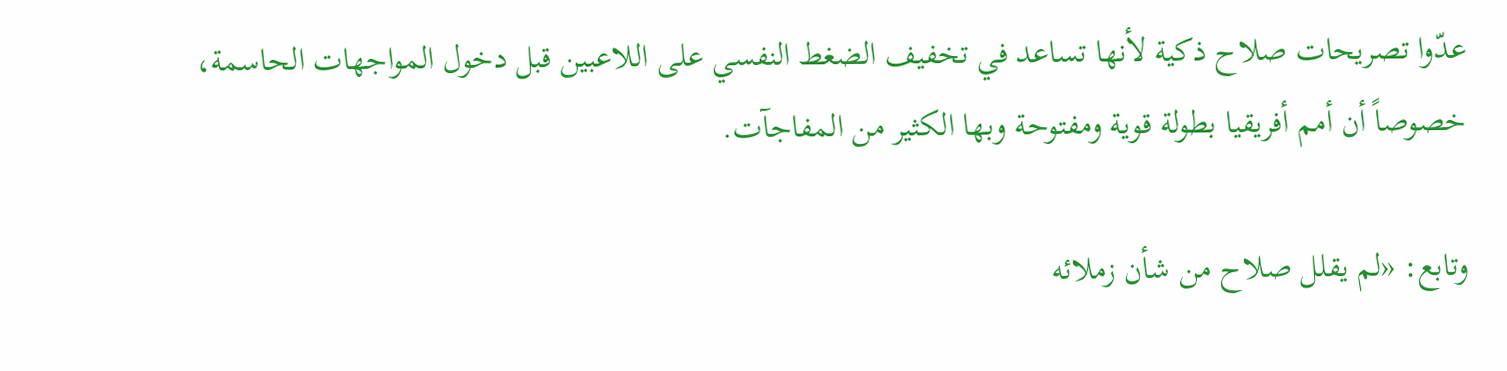عدّوا تصريحات صلاح ذكية لأنها تساعد في تخفيف الضغط النفسي على اللاعبين قبل دخول المواجهات الحاسمة، خصوصاً أن أمم أفريقيا بطولة قوية ومفتوحة وبها الكثير من المفاجآت.

وتابع: «لم يقلل صلاح من شأن زملائه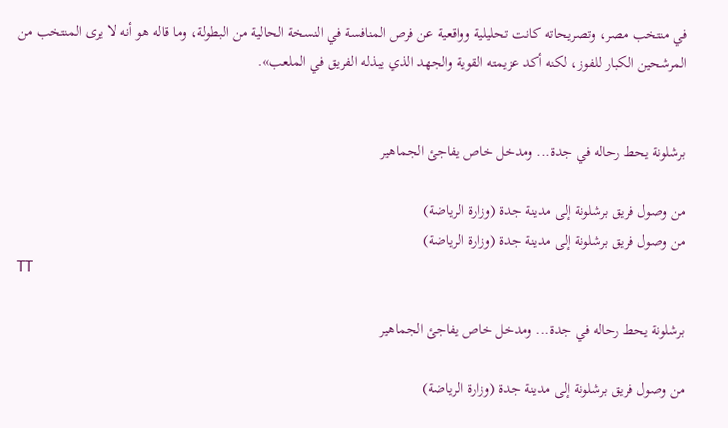في منتخب مصر، وتصريحاته كانت تحليلية وواقعية عن فرص المنافسة في النسخة الحالية من البطولة، وما قاله هو أنه لا يرى المنتخب من المرشحين الكبار للفوز، لكنه أكد عزيمته القوية والجهد الذي يبذله الفريق في الملعب».


برشلونة يحط رحاله في جدة... ومدخل خاص يفاجئ الجماهير

من وصول فريق برشلونة إلى مدينة جدة (وزارة الرياضة)
من وصول فريق برشلونة إلى مدينة جدة (وزارة الرياضة)
TT

برشلونة يحط رحاله في جدة... ومدخل خاص يفاجئ الجماهير

من وصول فريق برشلونة إلى مدينة جدة (وزارة الرياضة)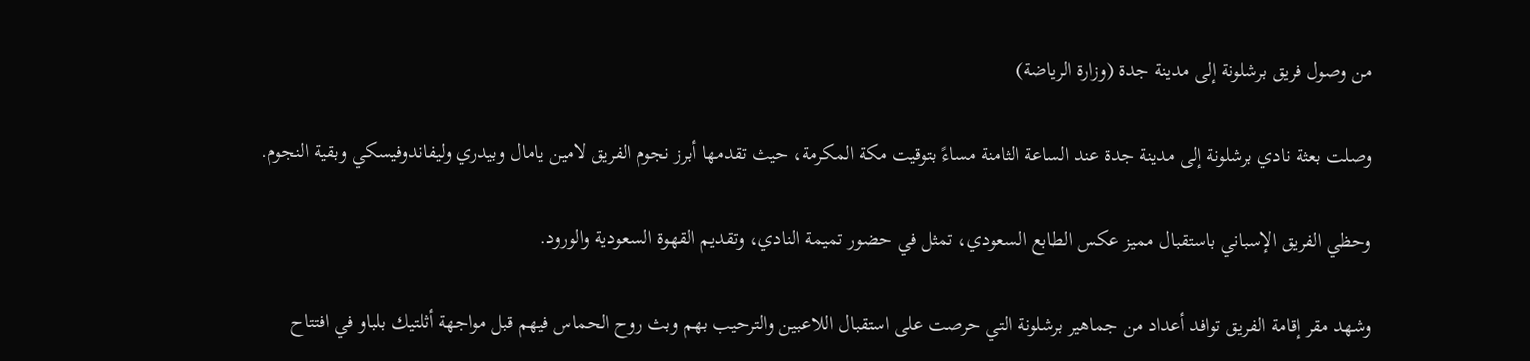من وصول فريق برشلونة إلى مدينة جدة (وزارة الرياضة)

وصلت بعثة نادي برشلونة إلى مدينة جدة عند الساعة الثامنة مساءً بتوقيت مكة المكرمة، حيث تقدمها أبرز نجوم الفريق لامين يامال وبيدري وليفاندوفيسكي وبقية النجوم.

وحظي الفريق الإسباني باستقبال مميز عكس الطابع السعودي، تمثل في حضور تميمة النادي، وتقديم القهوة السعودية والورود.

وشهد مقر إقامة الفريق توافد أعداد من جماهير برشلونة التي حرصت على استقبال اللاعبين والترحيب بهم وبث روح الحماس فيهم قبل مواجهة أثلتيك بلباو في افتتاح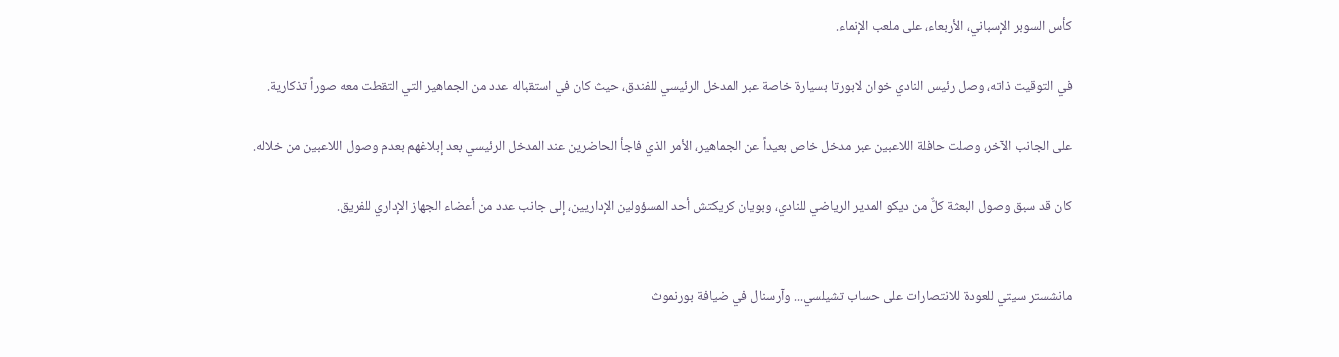كأس السوبر الإسباني، الأربعاء، على ملعب الإنماء.

في التوقيت ذاته، وصل رئيس النادي خوان لابورتا بسيارة خاصة عبر المدخل الرئيسي للفندق، حيث كان في استقباله عدد من الجماهير التي التقطت معه صوراً تذكارية.

على الجانب الآخر، وصلت حافلة اللاعبين عبر مدخل خاص بعيداً عن الجماهير، الأمر الذي فاجأ الحاضرين عند المدخل الرئيسي بعد إبلاغهم بعدم وصول اللاعبين من خلاله.

كان قد سبق وصول البعثة كلٌّ من ديكو المدير الرياضي للنادي، وبويان كريكتش أحد المسؤولين الإداريين، إلى جانب عدد من أعضاء الجهاز الإداري للفريق.


مانشستر سيتي للعودة للانتصارات على حساب تشيلسي... وآرسنال في ضيافة بورنموث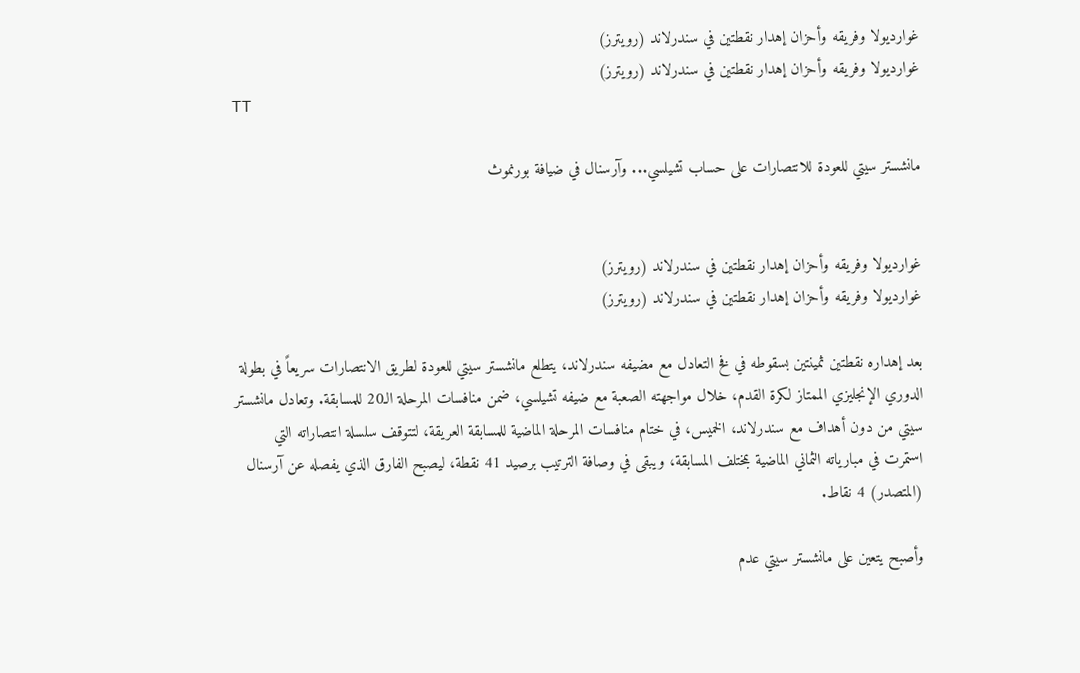غوارديولا وفريقه وأحزان إهدار نقطتين في سندرلاند (رويترز)
غوارديولا وفريقه وأحزان إهدار نقطتين في سندرلاند (رويترز)
TT

مانشستر سيتي للعودة للانتصارات على حساب تشيلسي... وآرسنال في ضيافة بورنموث


غوارديولا وفريقه وأحزان إهدار نقطتين في سندرلاند (رويترز)
غوارديولا وفريقه وأحزان إهدار نقطتين في سندرلاند (رويترز)

بعد إهداره نقطتين ثمينتين بسقوطه في فخ التعادل مع مضيفه سندرلاند، يتطلع مانشستر سيتي للعودة لطريق الانتصارات سريعاً في بطولة الدوري الإنجليزي الممتاز لكرة القدم، خلال مواجهته الصعبة مع ضيفه تشيلسي، ضمن منافسات المرحلة الـ20 للمسابقة. وتعادل مانشستر سيتي من دون أهداف مع سندرلاند، الخميس، في ختام منافسات المرحلة الماضية للمسابقة العريقة، لتتوقف سلسلة انتصاراته التي استمرت في مبارياته الثماني الماضية بمختلف المسابقة، ويبقى في وصافة الترتيب برصيد 41 نقطة، ليصبح الفارق الذي يفصله عن آرسنال (المتصدر) 4 نقاط.

وأصبح يتعين على مانشستر سيتي عدم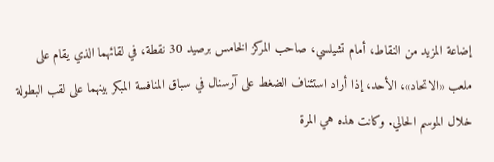إضاعة المزيد من النقاط، أمام تشيلسي، صاحب المركز الخامس برصيد 30 نقطة، في لقائهما الذي يقام على ملعب «الاتحاد»، الأحد، إذا أراد استئناف الضغط على آرسنال في سباق المنافسة المبكر بينهما على لقب البطولة خلال الموسم الحالي. وكانت هذه هي المرة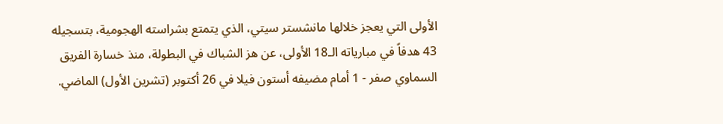الأولى التي يعجز خلالها مانشستر سيتي، الذي يتمتع بشراسته الهجومية، بتسجيله 43 هدفاً في مبارياته الـ18 الأولى، عن هز الشباك في البطولة، منذ خسارة الفريق السماوي صفر - 1 أمام مضيفه أستون فيلا في 26 أكتوبر (تشرين الأول) الماضي.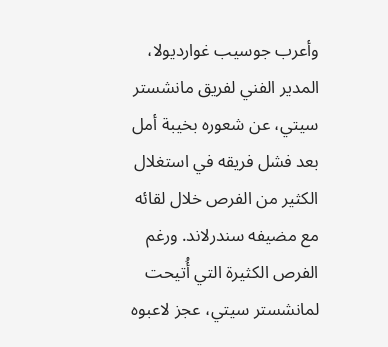وأعرب جوسيب غوارديولا، المدير الفني لفريق مانشستر سيتي، عن شعوره بخيبة أمل بعد فشل فريقه في استغلال الكثير من الفرص خلال لقائه مع مضيفه سندرلاند. ورغم الفرص الكثيرة التي أُتيحت لمانشستر سيتي، عجز لاعبوه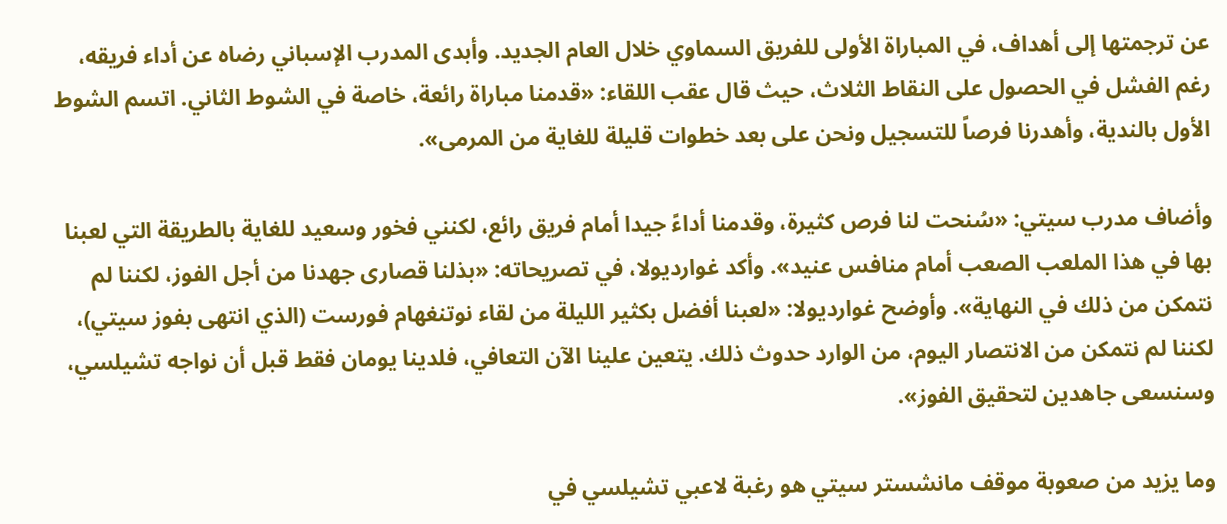عن ترجمتها إلى أهداف، في المباراة الأولى للفريق السماوي خلال العام الجديد. وأبدى المدرب الإسباني رضاه عن أداء فريقه، رغم الفشل في الحصول على النقاط الثلاث، حيث قال عقب اللقاء: «قدمنا مباراة رائعة، خاصة في الشوط الثاني. اتسم الشوط الأول بالندية، وأهدرنا فرصاً للتسجيل ونحن على بعد خطوات قليلة للغاية من المرمى».

وأضاف مدرب سيتي: «سُنحت لنا فرص كثيرة، وقدمنا أداءً جيدا أمام فريق رائع، لكنني فخور وسعيد للغاية بالطريقة التي لعبنا بها في هذا الملعب الصعب أمام منافس عنيد». وأكد غوارديولا، في تصريحاته: «بذلنا قصارى جهدنا من أجل الفوز، لكننا لم نتمكن من ذلك في النهاية». وأوضح غوارديولا: «لعبنا أفضل بكثير الليلة من لقاء نوتنغهام فورست (الذي انتهى بفوز سيتي)، لكننا لم نتمكن من الانتصار اليوم، من الوارد حدوث ذلك. يتعين علينا الآن التعافي، فلدينا يومان فقط قبل أن نواجه تشيلسي، وسنسعى جاهدين لتحقيق الفوز».

وما يزيد من صعوبة موقف مانشستر سيتي هو رغبة لاعبي تشيلسي في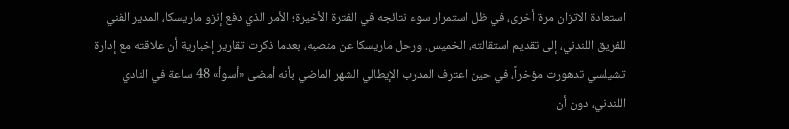استعادة الاتزان مرة أخرى، في ظل استمرار سوء نتائجه في الفترة الأخيرة؛ الأمر الذي دفع إنزو ماريسكا، المدير الفني للفريق اللندني، إلى تقديم استقالته، الخميس. ورحل ماريسكا عن منصبه، بعدما ذكرت تقارير إخبارية أن علاقته مع إدارة تشيلسي تدهورت مؤخراً، في حين اعترف المدرب الإيطالي الشهر الماضي بأنه أمضى «أسوأ» 48 ساعة في النادي اللندني، دون أن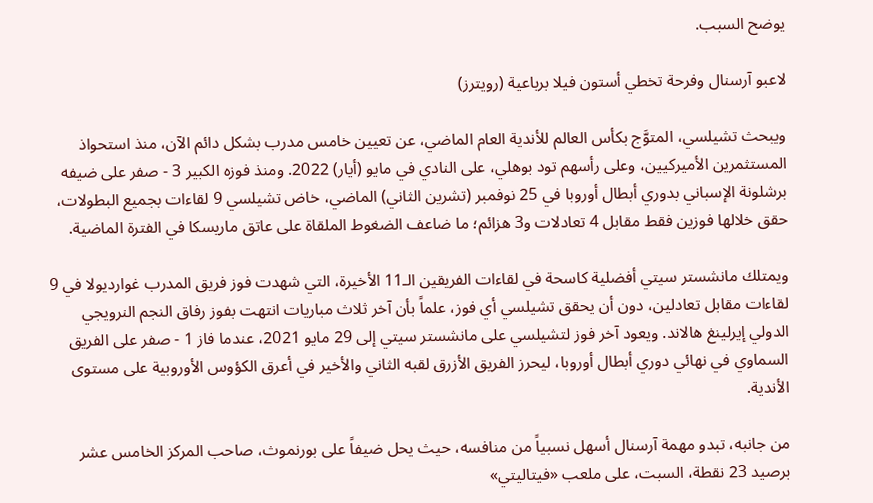يوضح السبب.

لاعبو آرسنال وفرحة تخطي أستون فيلا برباعية (رويترز)

ويبحث تشيلسي، المتوَّج بكأس العالم للأندية العام الماضي، عن تعيين خامس مدرب بشكل دائم الآن، منذ استحواذ المستثمرين الأميركيين، وعلى رأسهم تود بوهلي، على النادي في مايو (أيار) 2022. ومنذ فوزه الكبير 3 - صفر على ضيفه برشلونة الإسباني بدوري أبطال أوروبا في 25 نوفمبر (تشرين الثاني) الماضي، خاض تشيلسي 9 لقاءات بجميع البطولات، حقق خلالها فوزين فقط مقابل 4 تعادلات و3 هزائم؛ ما ضاعف الضغوط الملقاة على عاتق ماريسكا في الفترة الماضية.

ويمتلك مانشستر سيتي أفضلية كاسحة في لقاءات الفريقين الـ11 الأخيرة، التي شهدت فوز فريق المدرب غوارديولا في 9 لقاءات مقابل تعادلين، دون أن يحقق تشيلسي أي فوز، علماً بأن آخر ثلاث مباريات انتهت بفوز رفاق النجم النرويجي الدولي إيرلينغ هالاند. ويعود آخر فوز لتشيلسي على مانشستر سيتي إلى 29 مايو 2021، عندما فاز 1 - صفر على الفريق السماوي في نهائي دوري أبطال أوروبا، ليحرز الفريق الأزرق لقبه الثاني والأخير في أعرق الكؤوس الأوروبية على مستوى الأندية.

من جانبه، تبدو مهمة آرسنال أسهل نسبياً من منافسه، حيث يحل ضيفاً على بورنموث، صاحب المركز الخامس عشر برصيد 23 نقطة، السبت، على ملعب «فيتاليتي»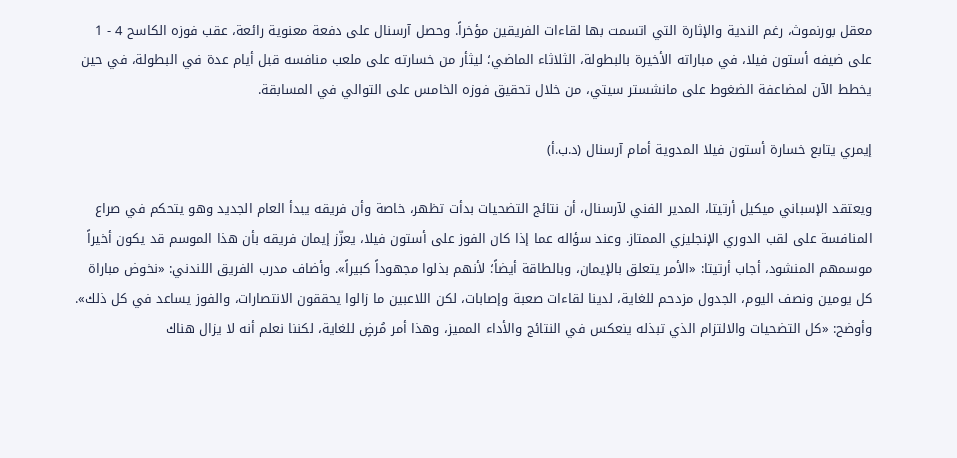معقل بورنموث، رغم الندية والإثارة التي اتسمت بها لقاءات الفريقين مؤخراً. وحصل آرسنال على دفعة معنوية رائعة، عقب فوزه الكاسح 4 - 1 على ضيفه أستون فيلا، في مباراته الأخيرة بالبطولة، الثلاثاء الماضي؛ ليثأر من خسارته على ملعب منافسه قبل أيام عدة في البطولة، في حين يخطط الآن لمضاعفة الضغوط على مانشستر سيتي، من خلال تحقيق فوزه الخامس على التوالي في المسابقة.

إيمري يتابع خسارة أستون فيلا المدوية أمام آرسنال (د.ب.أ)

ويعتقد الإسباني ميكيل أرتيتا، المدير الفني لآرسنال، أن نتائج التضحيات بدأت تظهر، خاصة وأن فريقه يبدأ العام الجديد وهو يتحكم في صراع المنافسة على لقب الدوري الإنجليزي الممتاز. وعند سؤاله عما إذا كان الفوز على أستون فيلا، يعزّز إيمان فريقه بأن هذا الموسم قد يكون أخيراً موسمهم المنشود، أجاب أرتيتا: «الأمر يتعلق بالإيمان، وبالطاقة أيضاً؛ لأنهم بذلوا مجهوداً كبيراً». وأضاف مدرب الفريق اللندني: «نخوض مباراة كل يومين ونصف اليوم، الجدول مزدحم للغاية، لدينا لقاءات صعبة وإصابات، لكن اللاعبين ما زالوا يحققون الانتصارات، والفوز يساعد في كل ذلك». وأوضح: «كل التضحيات والالتزام الذي تبذله ينعكس في النتائج والأداء المميز، وهذا أمر مُرضٍ للغاية، لكننا نعلم أنه لا يزال هناك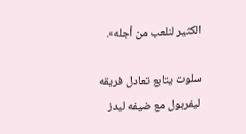الكثير لنلعب من أجله».

سلوت يتابع تعادل فريقه ليفربول مع ضيفه ليدز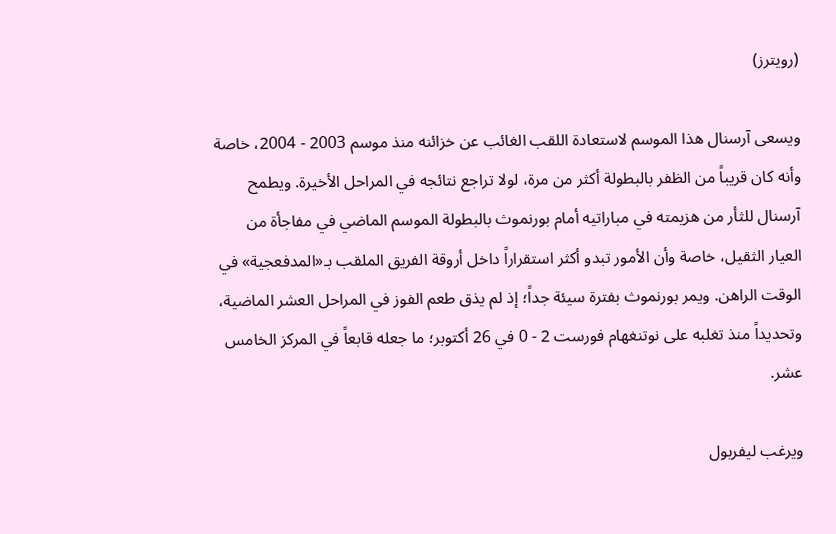(رويترز)

ويسعى آرسنال هذا الموسم لاستعادة اللقب الغائب عن خزائنه منذ موسم 2003 - 2004، خاصة وأنه كان قريباً من الظفر بالبطولة أكثر من مرة، لولا تراجع نتائجه في المراحل الأخيرة. ويطمح آرسنال للثأر من هزيمته في مباراتيه أمام بورنموث بالبطولة الموسم الماضي في مفاجأة من العيار الثقيل، خاصة وأن الأمور تبدو أكثر استقراراً داخل أروقة الفريق الملقب بـ«المدفعجية» في الوقت الراهن. ويمر بورنموث بفترة سيئة جداً؛ إذ لم يذق طعم الفوز في المراحل العشر الماضية، وتحديداً منذ تغلبه على نوتنغهام فورست 2 - 0 في 26 أكتوبر؛ ما جعله قابعاً في المركز الخامس عشر.

ويرغب ليفربول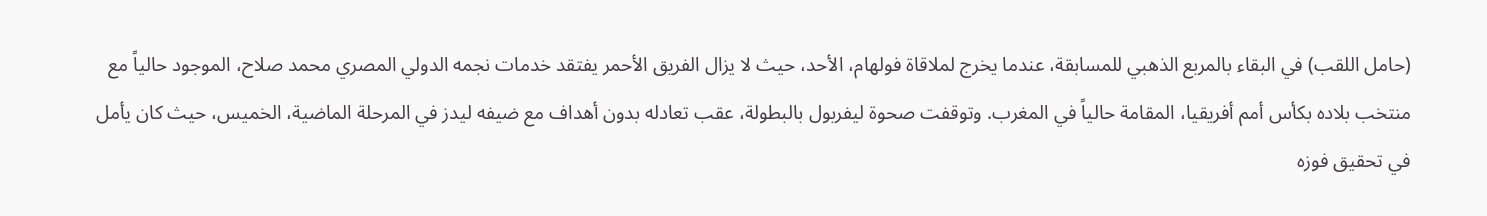(حامل اللقب) في البقاء بالمربع الذهبي للمسابقة، عندما يخرج لملاقاة فولهام، الأحد، حيث لا يزال الفريق الأحمر يفتقد خدمات نجمه الدولي المصري محمد صلاح، الموجود حالياً مع منتخب بلاده بكأس أمم أفريقيا، المقامة حالياً في المغرب. وتوقفت صحوة ليفربول بالبطولة، عقب تعادله بدون أهداف مع ضيفه ليدز في المرحلة الماضية، الخميس، حيث كان يأمل في تحقيق فوزه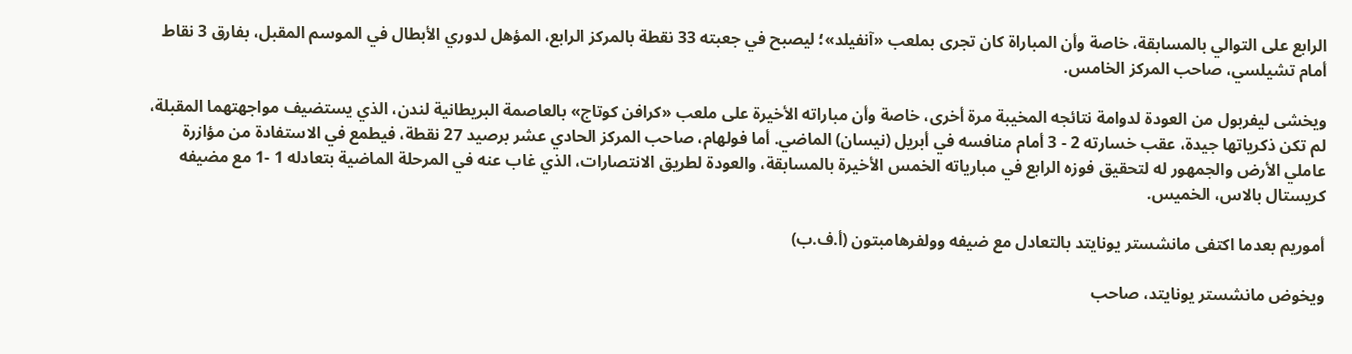الرابع على التوالي بالمسابقة، خاصة وأن المباراة كان تجرى بملعب «آنفيلد»؛ ليصبح في جعبته 33 نقطة بالمركز الرابع، المؤهل لدوري الأبطال في الموسم المقبل، بفارق 3 نقاط أمام تشيلسي، صاحب المركز الخامس.

ويخشى ليفربول من العودة لدوامة نتائجه المخيبة مرة أخرى، خاصة وأن مباراته الأخيرة على ملعب «كرافن كوتاج» بالعاصمة البريطانية لندن، الذي يستضيف مواجهتهما المقبلة، لم تكن ذكرياتها جيدة، عقب خسارته 2 - 3 أمام منافسه في أبريل (نيسان) الماضي. أما فولهام، صاحب المركز الحادي عشر برصيد 27 نقطة، فيطمع في الاستفادة من مؤازرة عاملي الأرض والجمهور له لتحقيق فوزه الرابع في مبارياته الخمس الأخيرة بالمسابقة، والعودة لطريق الانتصارات، الذي غاب عنه في المرحلة الماضية بتعادله 1 -1 مع مضيفه كريستال بالاس، الخميس.

أموريم بعدما اكتفى مانشستر يونايتد بالتعادل مع ضيفه وولفرهامبتون (أ.ف.ب)

ويخوض مانشستر يونايتد، صاحب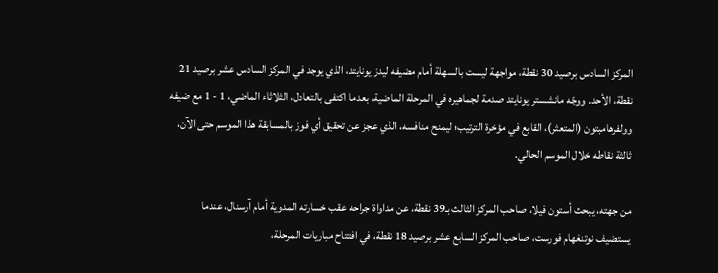المركز السادس برصيد 30 نقطة، مواجهة ليست بالسهلة أمام مضيفه ليدز يونايتد، الذي يوجد في المركز السادس عشر برصيد 21 نقطة، الأحد. ووجّه مانشستر يونايتد صدمة لجماهيره في المرحلة الماضية، بعدما اكتفى بالتعادل، الثلاثاء الماضي، 1 - 1 مع ضيفه وولفرهامبتون (المتعثر)، القابع في مؤخرة الترتيب؛ ليمنح منافسه، الذي عجز عن تحقيق أي فوز بالمسابقة هذا الموسم حتى الآن، ثالثة نقاطه خلال الموسم الحالي.

من جهته، يبحث أستون فيلا، صاحب المركز الثالث بـ39 نقطة، عن مداواة جراحه عقب خسارته المدوية أمام آرسنال، عندما يستضيف نوتنغهام فورست، صاحب المركز السابع عشر برصيد 18 نقطة، في افتتاح مباريات المرحلة،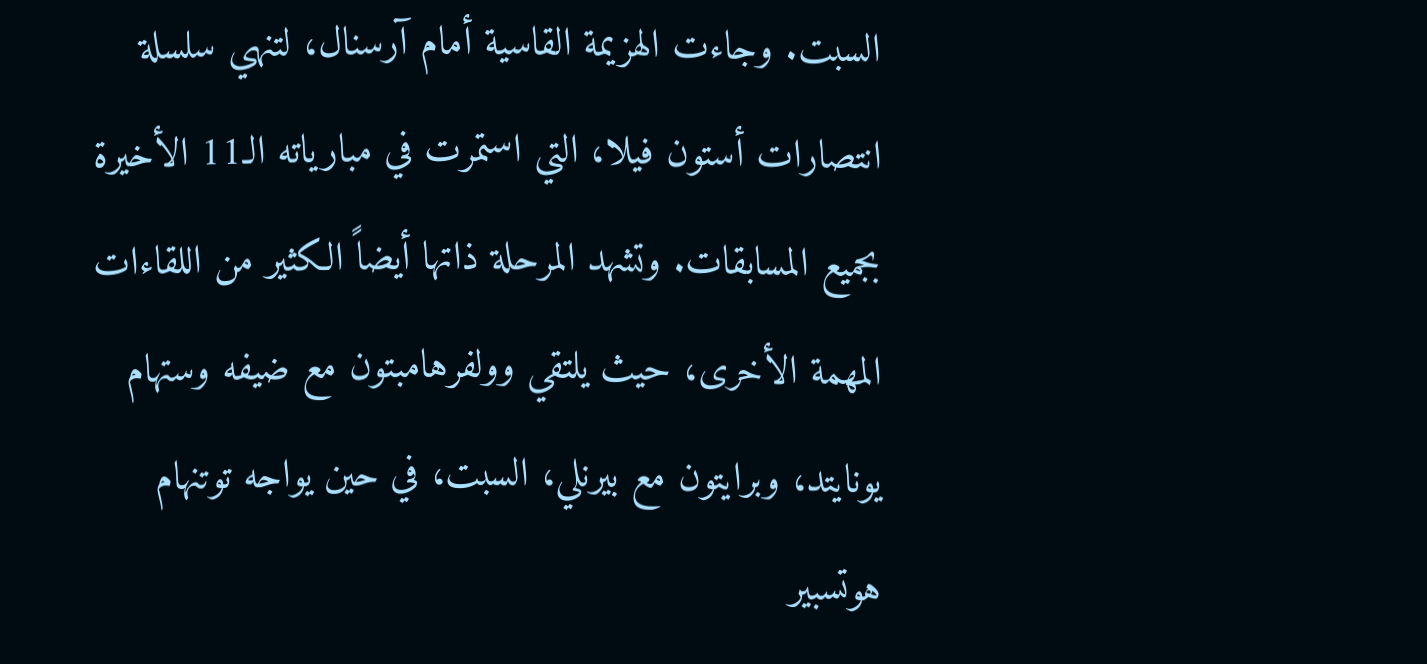السبت. وجاءت الهزيمة القاسية أمام آرسنال، لتنهي سلسلة انتصارات أستون فيلا، التي استمرت في مبارياته الـ11 الأخيرة بجميع المسابقات. وتشهد المرحلة ذاتها أيضاً الكثير من اللقاءات المهمة الأخرى، حيث يلتقي وولفرهامبتون مع ضيفه وستهام يونايتد، وبرايتون مع بيرنلي، السبت، في حين يواجه توتنهام هوتسبير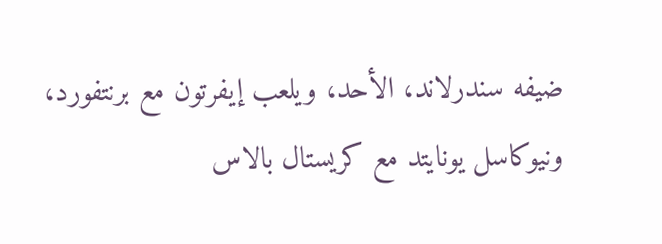ضيفه سندرلاند، الأحد، ويلعب إيفرتون مع برنتفورد، ونيوكاسل يونايتد مع كريستال بالاس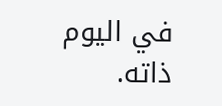في اليوم ذاته.